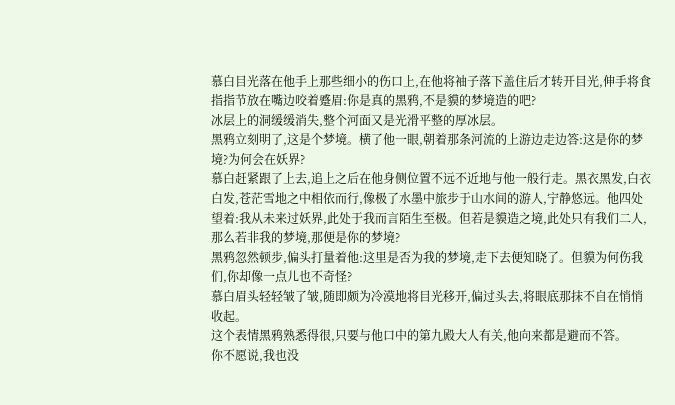慕白目光落在他手上那些细小的伤口上,在他将袖子落下盖住后才转开目光,伸手将食指指节放在嘴边咬着蹙眉:你是真的黑鸦,不是貘的梦境造的吧?
冰层上的洞缓缓消失,整个河面又是光滑平整的厚冰层。
黑鸦立刻明了,这是个梦境。横了他一眼,朝着那条河流的上游边走边答:这是你的梦境?为何会在妖界?
慕白赶紧跟了上去,追上之后在他身侧位置不远不近地与他一般行走。黑衣黑发,白衣白发,苍茫雪地之中相依而行,像极了水墨中旅步于山水间的游人,宁静悠远。他四处望着:我从未来过妖界,此处于我而言陌生至极。但若是貘造之境,此处只有我们二人,那么若非我的梦境,那便是你的梦境?
黑鸦忽然顿步,偏头打量着他:这里是否为我的梦境,走下去便知晓了。但貘为何伤我们,你却像一点儿也不奇怪?
慕白眉头轻轻皱了皱,随即颇为冷漠地将目光移开,偏过头去,将眼底那抹不自在悄悄收起。
这个表情黑鸦熟悉得很,只要与他口中的第九殿大人有关,他向来都是避而不答。
你不愿说,我也没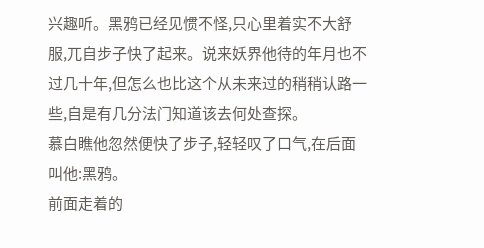兴趣听。黑鸦已经见惯不怪,只心里着实不大舒服,兀自步子快了起来。说来妖界他待的年月也不过几十年,但怎么也比这个从未来过的稍稍认路一些,自是有几分法门知道该去何处查探。
慕白瞧他忽然便快了步子,轻轻叹了口气,在后面叫他:黑鸦。
前面走着的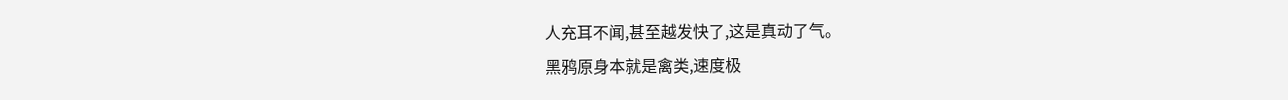人充耳不闻,甚至越发快了,这是真动了气。
黑鸦原身本就是禽类,速度极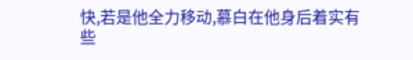快,若是他全力移动,慕白在他身后着实有些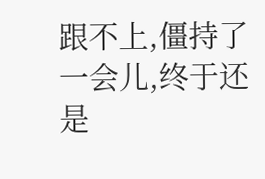跟不上,僵持了一会儿,终于还是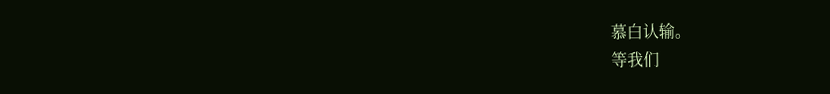慕白认输。
等我们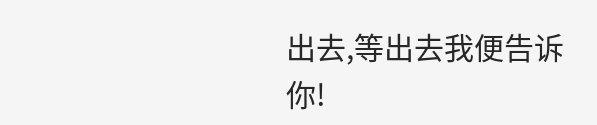出去,等出去我便告诉你!